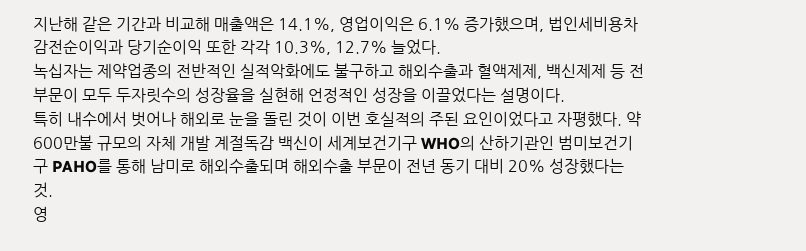지난해 같은 기간과 비교해 매출액은 14.1%, 영업이익은 6.1% 증가했으며, 법인세비용차감전순이익과 당기순이익 또한 각각 10.3%, 12.7% 늘었다.
녹십자는 제약업종의 전반적인 실적악화에도 불구하고 해외수출과 혈액제제, 백신제제 등 전 부문이 모두 두자릿수의 성장율을 실현해 언정적인 성장을 이끌었다는 설명이다.
특히 내수에서 벗어나 해외로 눈을 돌린 것이 이번 호실적의 주된 요인이었다고 자평했다. 약 600만불 규모의 자체 개발 계절독감 백신이 세계보건기구 WHO의 산하기관인 범미보건기구 PAHO를 통해 남미로 해외수출되며 해외수출 부문이 전년 동기 대비 20% 성장했다는 것.
영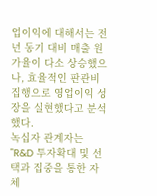업이익에 대해서는 전년 동기 대비 매출 원가율이 다소 상승했으나, 효율적인 판관비 집행으로 영업이익 성장을 실현했다고 분석했다.
녹십자 관계자는 "R&D 투자확대 및 선택과 집중을 통한 자체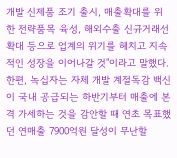개발 신제품 조기 출시, 매출확대를 위한 전략품목 육성, 해외수출 신규거래선 확대 등으로 업계의 위기를 헤치고 지속적인 성장을 이어나갈 것"이라고 말했다.
한편, 녹십자는 자체 개발 계절독감 백신이 국내 공급되는 하반기부터 매출에 본격 가세하는 것을 감안할 때 연초 목표했던 연매출 7900억원 달성이 무난할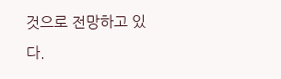것으로 전망하고 있다.